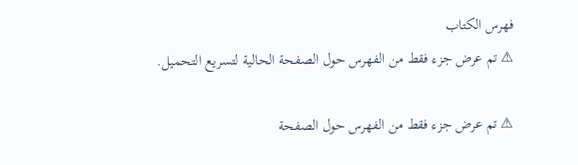فهرس الكتاب
⚠ تم عرض جزء فقط من الفهرس حول الصفحة الحالية لتسريع التحميل.

⚠ تم عرض جزء فقط من الفهرس حول الصفحة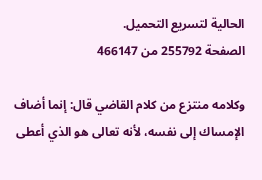الحالية لتسريع التحميل.
الصفحة 255792 من 466147

وكلامه منتزع من كلام القاضي قال: إنما أضاف الإمساك إلى نفسه، لأنه تعالى هو الذي أعطى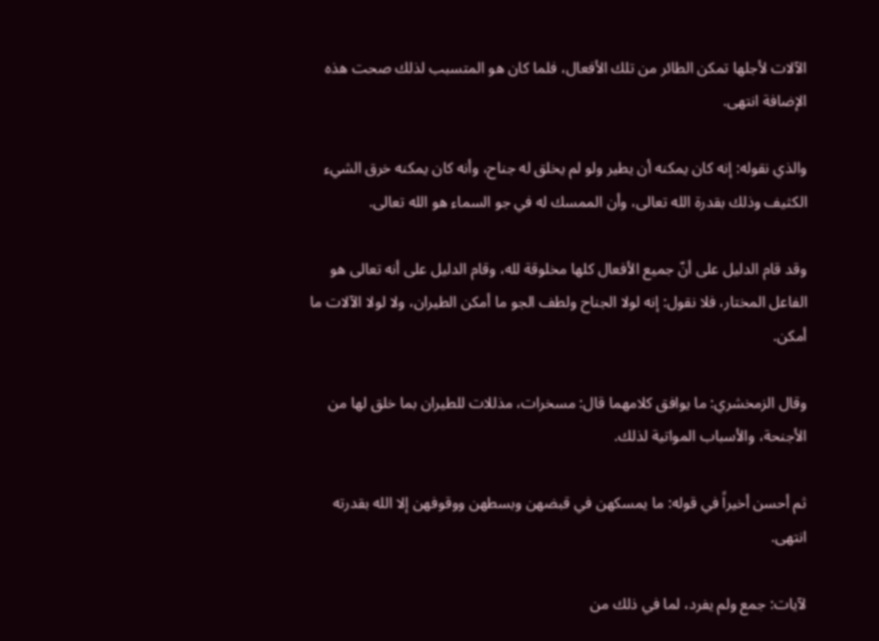الآلات لأجلها تمكن الطائر من تلك الأفعال، فلما كان هو المتسبب لذلك صحت هذه الإضافة انتهى.

والذي نقوله: إنه كان يمكنه أن يطير ولو لم يخلق له جناح، وأنه كان يمكنه خرق الشيء الكثيف وذلك بقدرة الله تعالى، وأن الممسك له في جو السماء هو الله تعالى.

وقد قام الدليل على أنّ جميع الأفعال كلها مخلوقة لله، وقام الدليل على أنه تعالى هو الفاعل المختار، فلا نقول: إنه لولا الجناح ولطف الجو ما أمكن الطيران، ولا لولا الآلات ما أمكن.

وقال الزمخشري: ما يوافق كلامهما قال: مسخرات، مذللات للطيران بما خلق لها من الأجنحة، والأسباب المواتية لذلك.

ثم أحسن أخيراً في قوله: ما يمسكهن في قبضهن وبسطهن ووقوفهن إلا الله بقدرته انتهى.

لآيات: جمع ولم يفرد، لما في ذلك من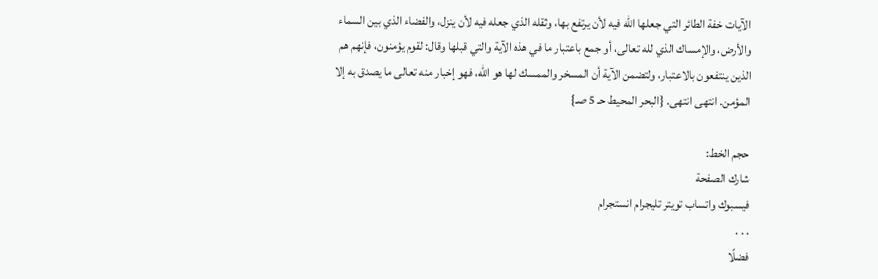الآيات خفة الطائر التي جعلها الله فيه لأن يرتفع بها، وثقله الذي جعله فيه لأن ينزل، والفضاء الذي بين السماء والأرض، والإمساك الذي لله تعالى، أو جمع باعتبار ما في هذه الآية والتي قبلها وقال: لقوم يؤمنون، فإنهم هم الذين ينتفعون بالاعتبار، ولتضمن الآية أن المسخر والممسك لها هو الله، فهو إخبار منه تعالى ما يصدق به إلا المؤمن. انتهى انتهى. {البحر المحيط حـ 5 صـ}

حجم الخط:
شارك الصفحة
فيسبوك واتساب تويتر تليجرام انستجرام
. . .
فضلًا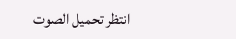انتظر تحميل الصوت